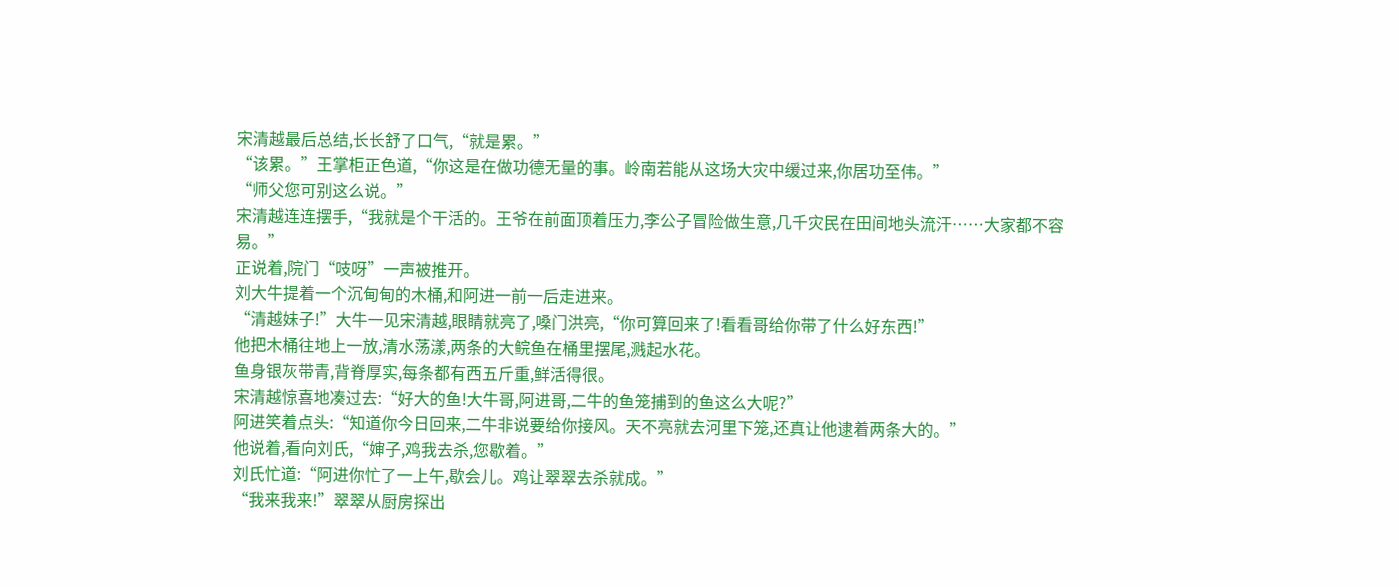宋清越最后总结,长长舒了口气,“就是累。”
“该累。”王掌柜正色道,“你这是在做功德无量的事。岭南若能从这场大灾中缓过来,你居功至伟。”
“师父您可别这么说。”
宋清越连连摆手,“我就是个干活的。王爷在前面顶着压力,李公子冒险做生意,几千灾民在田间地头流汗……大家都不容易。”
正说着,院门“吱呀”一声被推开。
刘大牛提着一个沉甸甸的木桶,和阿进一前一后走进来。
“清越妹子!”大牛一见宋清越,眼睛就亮了,嗓门洪亮,“你可算回来了!看看哥给你带了什么好东西!”
他把木桶往地上一放,清水荡漾,两条的大鲩鱼在桶里摆尾,溅起水花。
鱼身银灰带青,背脊厚实,每条都有西五斤重,鲜活得很。
宋清越惊喜地凑过去:“好大的鱼!大牛哥,阿进哥,二牛的鱼笼捕到的鱼这么大呢?”
阿进笑着点头:“知道你今日回来,二牛非说要给你接风。天不亮就去河里下笼,还真让他逮着两条大的。”
他说着,看向刘氏,“婶子,鸡我去杀,您歇着。”
刘氏忙道:“阿进你忙了一上午,歇会儿。鸡让翠翠去杀就成。”
“我来我来!”翠翠从厨房探出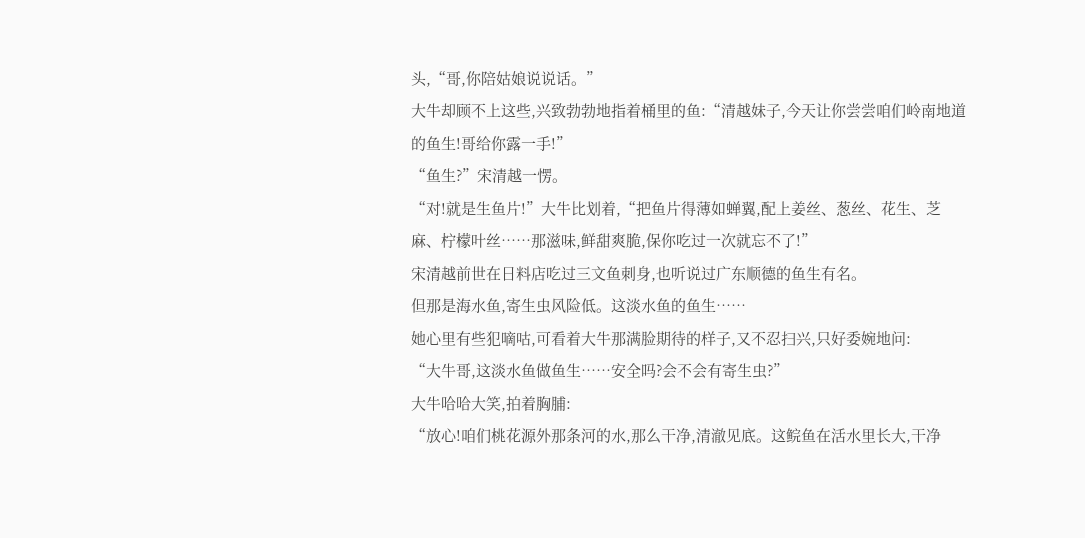头,“哥,你陪姑娘说说话。”
大牛却顾不上这些,兴致勃勃地指着桶里的鱼:“清越妹子,今天让你尝尝咱们岭南地道的鱼生!哥给你露一手!”
“鱼生?”宋清越一愣。
“对!就是生鱼片!”大牛比划着,“把鱼片得薄如蝉翼,配上姜丝、葱丝、花生、芝麻、柠檬叶丝……那滋味,鲜甜爽脆,保你吃过一次就忘不了!”
宋清越前世在日料店吃过三文鱼刺身,也听说过广东顺德的鱼生有名。
但那是海水鱼,寄生虫风险低。这淡水鱼的鱼生……
她心里有些犯嘀咕,可看着大牛那满脸期待的样子,又不忍扫兴,只好委婉地问:
“大牛哥,这淡水鱼做鱼生……安全吗?会不会有寄生虫?”
大牛哈哈大笑,拍着胸脯:
“放心!咱们桃花源外那条河的水,那么干净,清澈见底。这鲩鱼在活水里长大,干净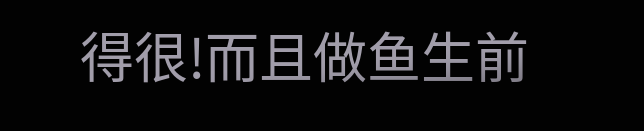得很!而且做鱼生前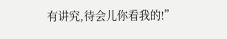有讲究,待会儿你看我的!”